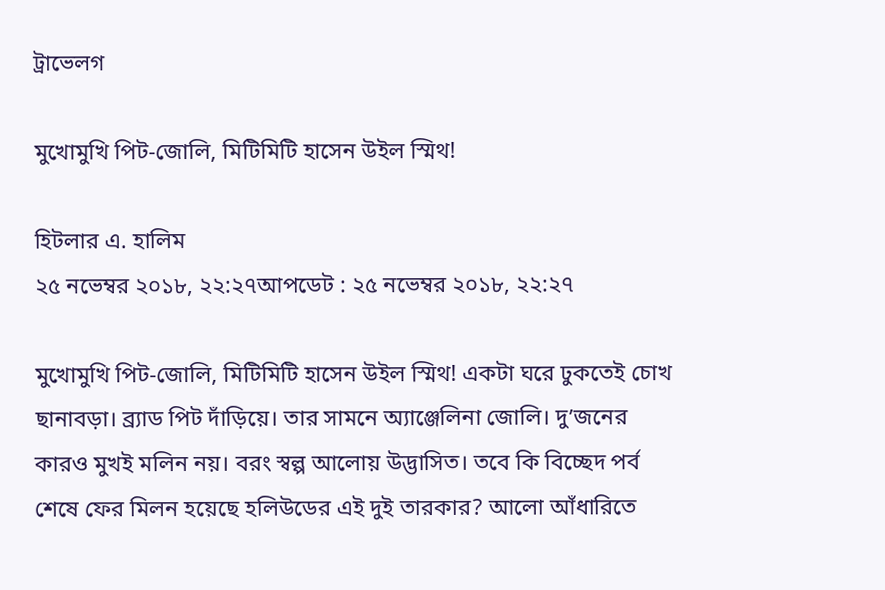ট্রাভেলগ

মুখোমুখি পিট-জোলি, মিটিমিটি হাসেন উইল স্মিথ!

হিটলার এ. হালিম
২৫ নভেম্বর ২০১৮, ২২:২৭আপডেট : ২৫ নভেম্বর ২০১৮, ২২:২৭

মুখোমুখি পিট-জোলি, মিটিমিটি হাসেন উইল স্মিথ! একটা ঘরে ঢুকতেই চোখ ছানাবড়া। ব্র্যাড পিট দাঁড়িয়ে। তার সামনে অ্যাঞ্জেলিনা জোলি। দু’জনের কারও মুখই মলিন নয়। বরং স্বল্প আলোয় উদ্ভাসিত। তবে কি বিচ্ছেদ পর্ব শেষে ফের মিলন হয়েছে হলিউডের এই দুই তারকার? আলো আঁধারিতে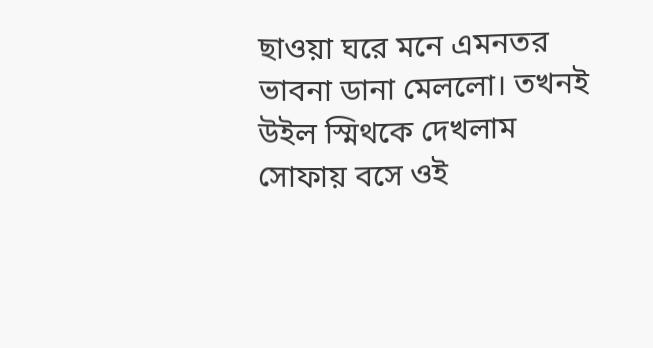ছাওয়া ঘরে মনে এমনতর ভাবনা ডানা মেললো। তখনই উইল স্মিথকে দেখলাম সোফায় বসে ওই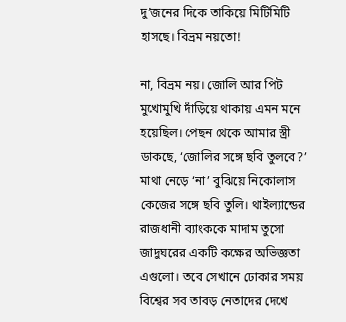দু’জনের দিকে তাকিয়ে মিটিমিটি হাসছে। বিভ্রম নয়তো!

না, বিভ্রম নয়। জোলি আর পিট মুখোমুখি দাঁড়িয়ে থাকায় এমন মনে হয়েছিল। পেছন থেকে আমার স্ত্রী ডাকছে, ‘জোলির সঙ্গে ছবি তুলবে?’ মাথা নেড়ে ‘না’ বুঝিয়ে নিকোলাস কেজের সঙ্গে ছবি তুলি। থাইল্যান্ডের রাজধানী ব্যাংককে মাদাম তুসো জাদুঘরের একটি কক্ষের অভিজ্ঞতা এগুলো। তবে সেখানে ঢোকার সময় বিশ্বের সব তাবড় নেতাদের দেখে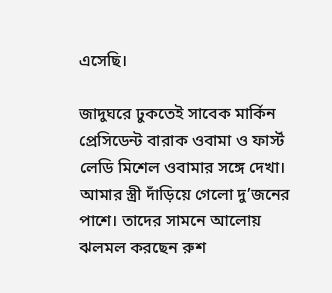এসেছি।

জাদুঘরে ঢুকতেই সাবেক মার্কিন প্রেসিডেন্ট বারাক ওবামা ও ফার্স্ট লেডি মিশেল ওবামার সঙ্গে দেখা। আমার স্ত্রী দাঁড়িয়ে গেলো দু’জনের পাশে। তাদের সামনে আলোয় ঝলমল করছেন রুশ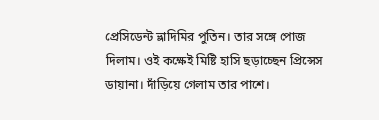প্রেসিডেন্ট ভ্লাদিমির পুতিন। তার সঙ্গে পোজ দিলাম। ওই কক্ষেই মিষ্টি হাসি ছড়াচ্ছেন প্রিন্সেস ডায়ানা। দাঁড়িয়ে গেলাম তার পাশে।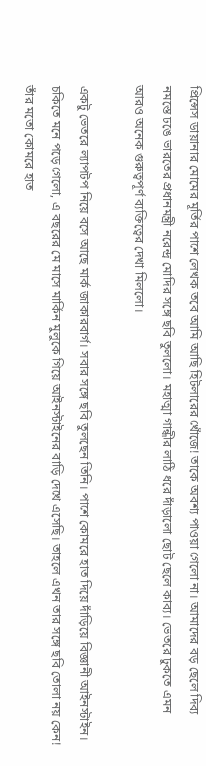প্রিন্সেস ডায়ানার মোমের মূর্তির পাশে লেখক তবে আমি আছি হিটলারের খোঁজে! তাকে অবশ্য পাওয়া গেলো না। আমাদের বড় ছেলে দিব্য নমস্তে ঢঙে ভারতের প্রধানমন্ত্রী নরেন্দ্র মোদির সঙ্গে ছবি তুললো। মহাত্মা গান্ধীর লাঠি ধরে দাঁড়ালো ছোট ছেলে কাব্য। ভেতরে ঢুকতে এমন আরও অনেক গুরুত্বপূর্ণ ব্যক্তিত্বের দেখা মিললো।

একটু ভেতরে ল্যাপটপ নিয়ে বসে আছে মার্ক জাকারবার্গ। সবার সঙ্গে ছবি তুলছেন তিনি। পাশে কোমরে হাত দিয়ে দাঁড়িয়ে বিজ্ঞানী আইনস্টাইন। চকিতে মনে পড়ে গেলো, এ বছরের মে মাসে মার্কিন মুলুকে গিয়ে আইনস্টাইনের বাড়ি দেখে এসেছি। তাহলে এখন তার সঙ্গে ছবি তোলা নয় কেন! তাঁর মতো কোমরে হাত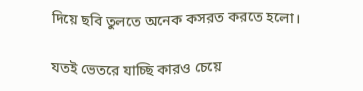দিয়ে ছবি তুলতে অনেক কসরত করতে হলো।

যতই ভেতরে যাচ্ছি কারও চেয়ে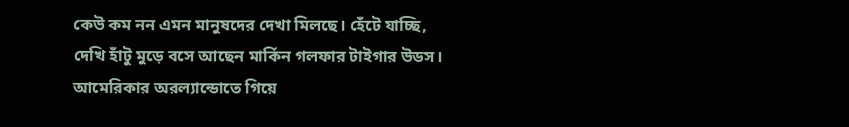কেউ কম নন এমন মানুষদের দেখা মিলছে। হেঁটে যাচ্ছি, দেখি হাঁটু মুড়ে বসে আছেন মার্কিন গলফার টাইগার উডস। আমেরিকার অরল্যান্ডোতে গিয়ে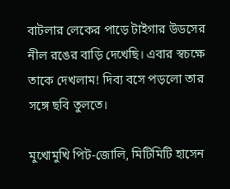বাটলার লেকের পাড়ে টাইগার উডসের নীল রঙের বাড়ি দেখেছি। এবার স্বচক্ষে তাকে দেখলাম! দিব্য বসে পড়লো তার সঙ্গে ছবি তুলতে।

মুখোমুখি পিট-জোলি, মিটিমিটি হাসেন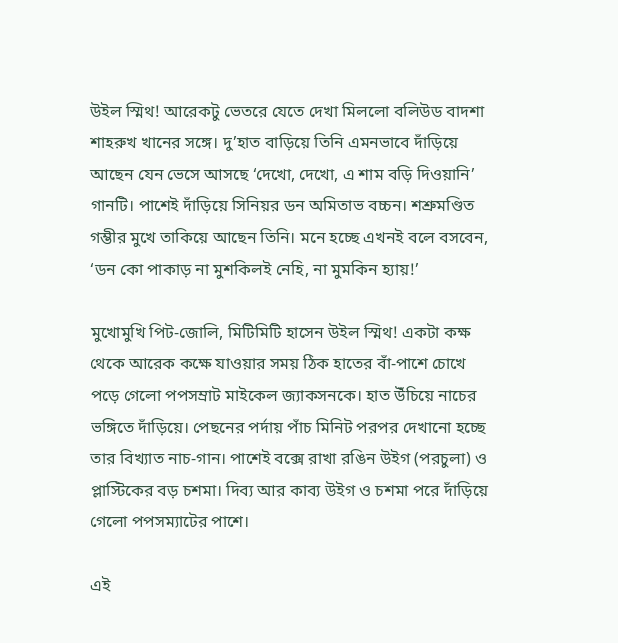উইল স্মিথ! আরেকটু ভেতরে যেতে দেখা মিললো বলিউড বাদশা শাহরুখ খানের সঙ্গে। দু’হাত বাড়িয়ে তিনি এমনভাবে দাঁড়িয়ে আছেন যেন ভেসে আসছে ‘দেখো, দেখো, এ শাম বড়ি দিওয়ানি’ গানটি। পাশেই দাঁড়িয়ে সিনিয়র ডন অমিতাভ বচ্চন। শশ্রুমণ্ডিত গম্ভীর মুখে তাকিয়ে আছেন তিনি। মনে হচ্ছে এখনই বলে বসবেন, ‘ডন কো পাকাড় না মুশকিলই নেহি, না মুমকিন হ্যায়!’

মুখোমুখি পিট-জোলি, মিটিমিটি হাসেন উইল স্মিথ! একটা কক্ষ থেকে আরেক কক্ষে যাওয়ার সময় ঠিক হাতের বাঁ-পাশে চোখে পড়ে গেলো পপসম্রাট মাইকেল জ্যাকসনকে। হাত উঁচিয়ে নাচের ভঙ্গিতে দাঁড়িয়ে। পেছনের পর্দায় পাঁচ মিনিট পরপর দেখানো হচ্ছে তার বিখ্যাত নাচ-গান। পাশেই বক্সে রাখা রঙিন উইগ (পরচুলা) ও প্লাস্টিকের বড় চশমা। দিব্য আর কাব্য উইগ ও চশমা পরে দাঁড়িয়ে গেলো পপসম্যাটের পাশে।

এই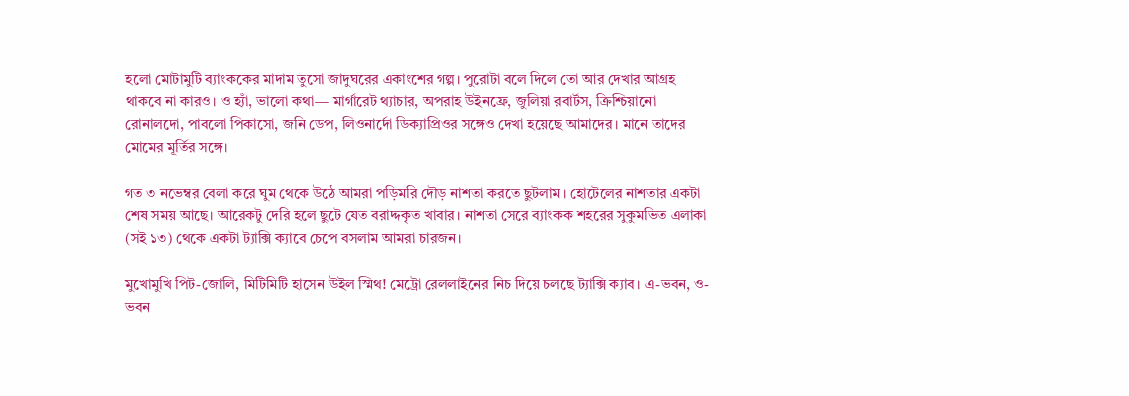হলো মোটামুটি ব্যাংককের মাদাম তুসো জাদুঘরের একাংশের গল্প। পুরোটা বলে দিলে তো আর দেখার আগ্রহ থাকবে না কারও। ও হ্যাঁ, ভালো কথা— মার্গারেট থ্যাচার, অপরাহ উইনফ্রে, জুলিয়া রবার্টস, ক্রিশ্চিয়ানো রোনালদো, পাবলো পিকাসো, জনি ডেপ, লিওনার্দো ডিক্যাপ্রিওর সঙ্গেও দেখা হয়েছে আমাদের। মানে তাদের মোমের মূর্তির সঙ্গে।

গত ৩ নভেম্বর বেলা করে ঘুম থেকে উঠে আমরা পড়িমরি দৌড় নাশতা করতে ছুটলাম। হোটেলের নাশতার একটা শেষ সময় আছে। আরেকটু দেরি হলে ছুটে যেত বরাদ্দকৃত খাবার। নাশতা সেরে ব্যাংকক শহরের সুকুমভিত এলাকা (সই ১৩) থেকে একটা ট্যাক্সি ক্যাবে চেপে বসলাম আমরা চারজন।

মুখোমুখি পিট-জোলি, মিটিমিটি হাসেন উইল স্মিথ! মেট্রো রেললাইনের নিচ দিয়ে চলছে ট্যাক্সি ক্যাব। এ-ভবন, ও-ভবন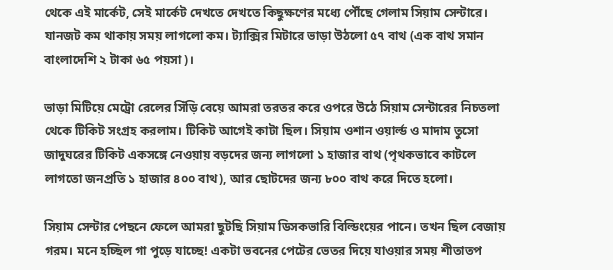থেকে এই মার্কেট, সেই মার্কেট দেখতে দেখতে কিছুক্ষণের মধ্যে পৌঁছে গেলাম সিয়াম সেন্টারে। যানজট কম থাকায় সময় লাগলো কম। ট্যাক্সির মিটারে ভাড়া উঠলো ৫৭ বাথ (এক বাথ সমান বাংলাদেশি ২ টাকা ৬৫ পয়সা)।

ভাড়া মিটিয়ে মেট্রো রেলের সিঁড়ি বেয়ে আমরা তরতর করে ওপরে উঠে সিয়াম সেন্টারের নিচতলা থেকে টিকিট সংগ্রহ করলাম। টিকিট আগেই কাটা ছিল। সিয়াম ওশান ওয়ার্ল্ড ও মাদাম তুসো জাদুঘরের টিকিট একসঙ্গে নেওয়ায় বড়দের জন্য লাগলো ১ হাজার বাথ (পৃথকভাবে কাটলে লাগতো জনপ্রতি ১ হাজার ৪০০ বাথ), আর ছোটদের জন্য ৮০০ বাথ করে দিতে হলো।

সিয়াম সেন্টার পেছনে ফেলে আমরা ছুটছি সিয়াম ডিসকভারি বিল্ডিংয়ের পানে। তখন ছিল বেজায় গরম। মনে হচ্ছিল গা পুড়ে যাচ্ছে! একটা ভবনের পেটের ভেতর দিয়ে যাওয়ার সময় শীতাতপ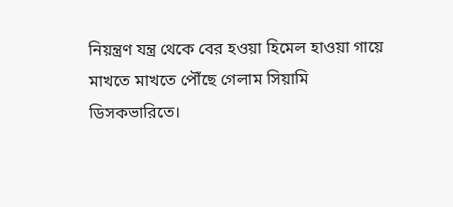নিয়ন্ত্রণ যন্ত্র থেকে বের হওয়া হিমেল হাওয়া গায়ে মাখতে মাখতে পৌঁছে গেলাম সিয়ামি ডিসকভারিতে।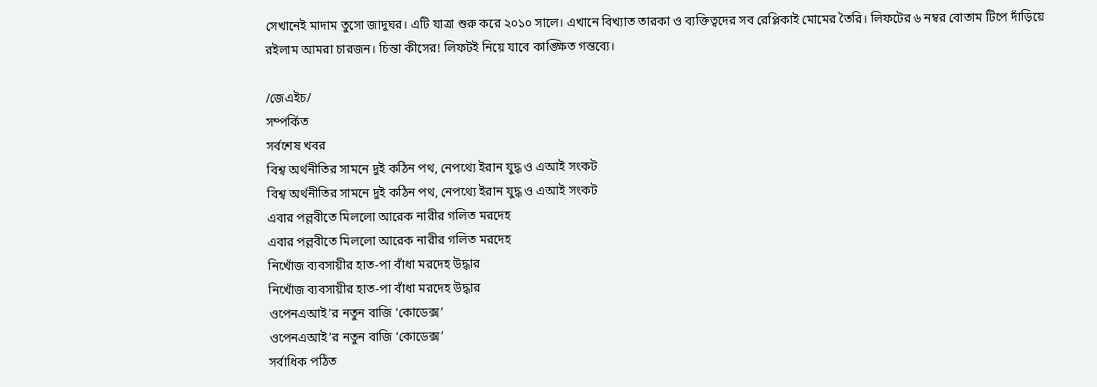সেখানেই মাদাম তুসো জাদুঘর। এটি যাত্রা শুরু করে ২০১০ সালে। এখানে বিখ্যাত তারকা ও ব্যক্তিত্বদের সব রেপ্লিকাই মোমের তৈরি। লিফটের ৬ নম্বর বোতাম টিপে দাঁড়িয়ে রইলাম আমরা চারজন। চিন্তা কীসের! লিফটই নিয়ে যাবে কাঙ্ক্ষিত গন্তব্যে।

/জেএইচ/
সম্পর্কিত
সর্বশেষ খবর
বিশ্ব অর্থনীতির সামনে দুই কঠিন পথ, নেপথ্যে ইরান যুদ্ধ ও এআই সংকট
বিশ্ব অর্থনীতির সামনে দুই কঠিন পথ, নেপথ্যে ইরান যুদ্ধ ও এআই সংকট
এবার পল্লবীতে মিললো আরেক নারীর গলিত মরদেহ
এবার পল্লবীতে মিললো আরেক নারীর গলিত মরদেহ
নিখোঁজ ব্যবসায়ীর হাত-পা বাঁধা মরদেহ উদ্ধার
নিখোঁজ ব্যবসায়ীর হাত-পা বাঁধা মরদেহ উদ্ধার
ওপেনএআই’র নতুন বাজি ‘কোডেক্স’
ওপেনএআই’র নতুন বাজি ‘কোডেক্স’
সর্বাধিক পঠিত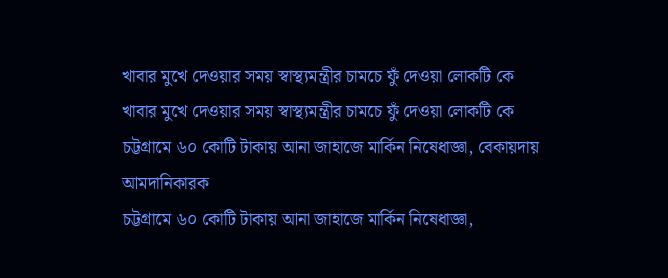খাবার মুখে দেওয়ার সময় স্বাস্থ্যমন্ত্রীর চামচে ফুঁ দেওয়া লোকটি কে
খাবার মুখে দেওয়ার সময় স্বাস্থ্যমন্ত্রীর চামচে ফুঁ দেওয়া লোকটি কে
চট্টগ্রামে ৬০ কোটি টাকায় আনা জাহাজে মার্কিন নিষেধাজ্ঞা, বেকায়দায় আমদানিকারক
চট্টগ্রামে ৬০ কোটি টাকায় আনা জাহাজে মার্কিন নিষেধাজ্ঞা,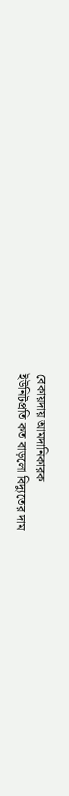বেকায়দায় আমদানিকারক
ইউনিটপ্রতি কত বাড়লো বিদ্যুতের দাম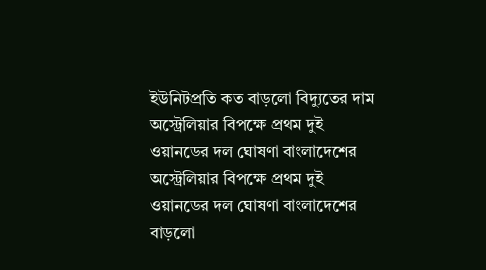ইউনিটপ্রতি কত বাড়লো বিদ্যুতের দাম
অস্ট্রেলিয়ার বিপক্ষে প্রথম দুই ওয়ানডের দল ঘোষণা বাংলাদেশের
অস্ট্রেলিয়ার বিপক্ষে প্রথম দুই ওয়ানডের দল ঘোষণা বাংলাদেশের
বাড়লো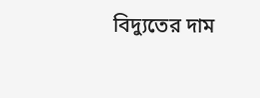বিদ্যুতের দাম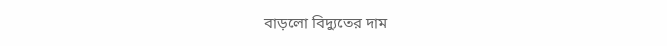বাড়লো বিদ্যুতের দাম